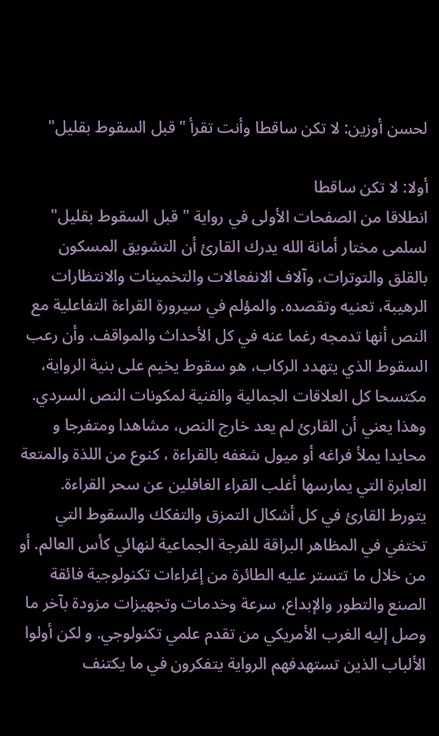لحسن أوزين: لا تكن ساقطا وأنت تقرأ "قبل السقوط بقليل"

أولا: لا تكن ساقطا
انطلاقا من الصفحات الأولى في رواية " قبل السقوط بقليل" لسلمى مختار أمانة الله يدرك القارئ أن التشويق المسكون بالقلق والتوترات، وآلاف الانفعالات والتخمينات والانتظارات الرهيبة، تعنيه وتقصده. والمؤلم في سيرورة القراءة التفاعلية مع النص أنها تدمجه رغما عنه في كل الأحداث والمواقف. وأن رعب السقوط الذي يتهدد الركاب، هو سقوط يخيم على بنية الرواية، مكتسحا كل العلاقات الجمالية والفنية لمكونات النص السردي. وهذا يعني أن القارئ لم يعد خارج النص، مشاهدا ومتفرجا و محايدا يملأ فراغه أو ميول شغفه بالقراءة ، كنوع من اللذة والمتعة العابرة التي يمارسها أغلب القراء الغافلين عن سحر القراءة.
يتورط القارئ في كل أشكال التمزق والتفكك والسقوط التي تختفي في المظاهر البراقة للفرجة الجماعية لنهائي كأس العالم. أو من خلال ما تتستر عليه الطائرة من إغراءات تكنولوجية فائقة الصنع والتطور والإبداع، سرعة وخدمات وتجهيزات مزودة بآخر ما وصل إليه الغرب الأمريكي من تقدم علمي تكنولوجي. و لكن أولوا الألباب الذين تستهدفهم الرواية يتفكرون في ما يكتنف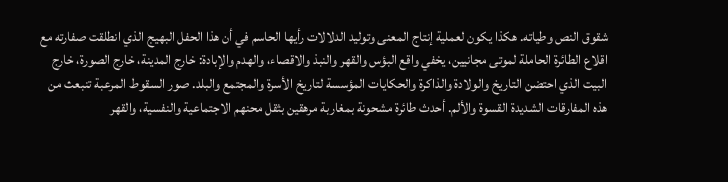شقوق النص وطياته. هكذا يكون لعملية إنتاج المعنى وتوليد الدلالات رأيها الحاسم في أن هذا الحفل البهيج الذي انطلقت صفارته مع اقلاع الطائرة الحاملة لموتى مجانيين، يخفي واقع البؤس والقهر والنبذ والاقصاء، والهدم والإبادة: خارج المدينة، خارج الصورة، خارج البيت الذي احتضن التاريخ والولادة والذاكرة والحكايات المؤسسة لتاريخ الأسرة والمجتمع والبلد. صور السقوط المرعبة تنبعث من هذه المفارقات الشديدة القسوة والألم. أحدث طائرة مشحونة بمغاربة مرهقين بثقل محنهم الاجتماعية والنفسية، والقهر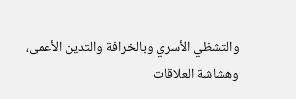والتشظي الأسري وبالخرافة والتدين الأعمى، وهشاشة العلاقات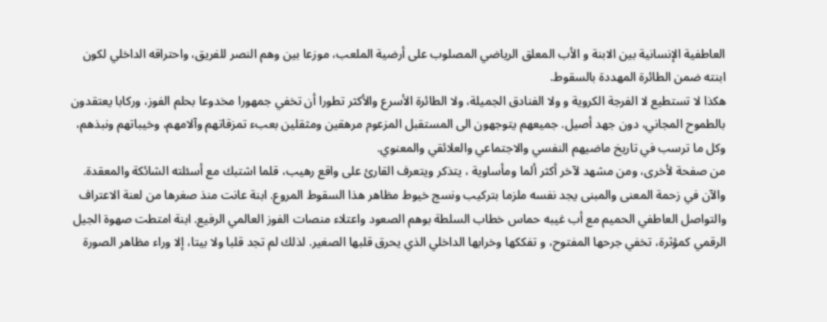العاطفية الإنسانية بين الابنة و الأب المعلق الرياضي المصلوب على أرضية الملعب، موزعا بين وهم النصر للفريق، واحتراقه الداخلي لكون ابنته ضمن الطائرة المهددة بالسقوط.
هكذا لا تستطيع لا الفرجة الكروية و ولا الفنادق الجميلة، ولا الطائرة الأسرع والأكثر تطورا أن تخفي جمهورا مخدوعا بحلم الفوز، وركابا يعتقدون بالطموح المجاني، دون جهد أصيل. جميعهم يتوجهون الى المستقبل المزعوم مرهقين ومثقلين بعبء تمزقاتهم وآلامهم، وخيباتهم ونبذهم، وكل ما ترسب في تاريخ ماضيهم النفسي والاجتماعي والعلائقي والمعنوي.
من صفحة لأخرى، ومن مشهد لآخر أكثر ألما ومأساوية ، يتذكر ويتعرف القارئ على واقع رهيب، قلما اشتبك مع أسئلته الشائكة والمعقدة. والآن في زحمة المعنى والمبنى يجد نفسه ملزما بتركيب ونسج خيوط مظاهر هذا السقوط المروع. ابنة عانت منذ صغرها من لعنة الاعتراف والتواصل العاطفي الحميم مع أب غيبه حماس خطاب السلطة بوهم الصعود واعتلاء منصات الفوز العالمي الرفيع. ابنة امتطت صهوة الجيل الرقمي كمؤثرة، تخفي جرحها المفتوح، و تفككها وخرابها الداخلي الذي يحرق قلبها الصغير. لذلك لم تجد قلبا ولا بيتا، إلا وراء مظاهر الصورة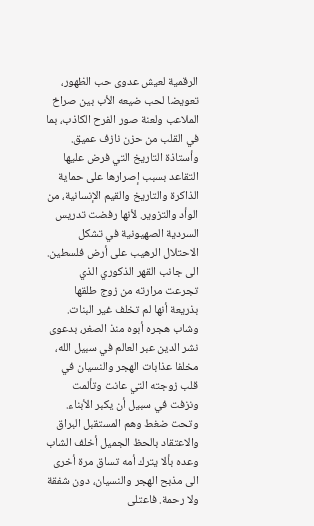الرقمية لعيش عدوى حب الظهور، تعويضا لحب ضيعه الأب بين صراخ الملاعب ولعنة صور الفرح الكاذب، بما في القلب من حزن نازف عميق.
وأستاذة التاريخ التي فرض عليها التقاعد بسبب إصرارها على حماية الذاكرة والتاريخ والقيم الإنسانية، من الوأد والتزوير. لأنها رفضت تدريس السردية الصهيونية في تشكل الاحتلال الرهيب على أرض فلسطين. الى جانب القهر الذكوري الذي تجرعت مرارته من زوج طلقها بذريعة أنها لم تخلف غير البنات.
وشاب هجره أبوه منذ الصغر، بدعوى نشر الدين عبر العالم في سبيل الله، مخلفا عذابات الهجر والنسيان في قلب زوجته التي عانت وتألمت ونزفت في سبيل أن يكبر الأبناء. وتحت ضغط وهم المستقبل البراق والاعتقاد بالحظ الجميل أخلف الشاب وعده بألا يترك أمه تساق مرة أخرى الى مذبح الهجر والنسيان، دون شفقة ولا رحمة. فاعتلى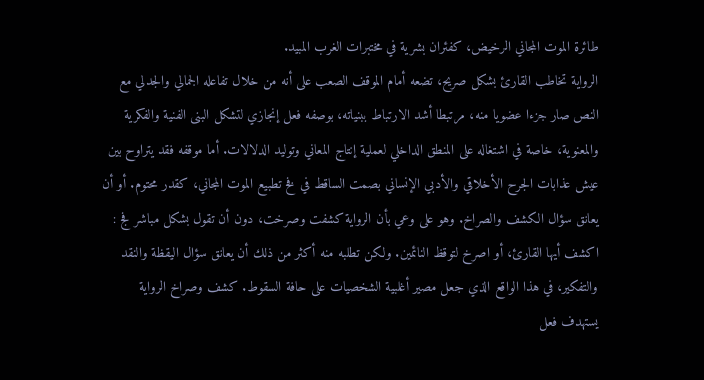طائرة الموت المجاني الرخيض، كفئران بشرية في مختبرات الغرب المبيد.
الرواية تخاطب القارئ بشكل صريح، تضعه أمام الموقف الصعب على أنه من خلال تفاعله الجمالي والجدلي مع النص صار جزءا عضويا منه، مرتبطا أشد الارتباط ببنياته، بوصفه فعل إنجازي لتشكل البنى الفنية والفكرية والمعنوية، خاصة في اشتغاله على المنطق الداخلي لعملية إنتاج المعاني وتوليد الدلالات. أما موقفه فقد يتراوح بين عيش عذابات الجرح الأخلاقي والأدبي الإنساني بصمت الساقط في فخ تطبيع الموت المجاني، كقدر محتوم. أو أن يعانق سؤال الكشف والصراخ. وهو على وعي بأن الرواية كشفت وصرخت، دون أن تقول بشكل مباشر فج : اكشف أيها القارئ، أو اصرخ لتوقظ النائمين. ولكن تطلبه منه أكثر من ذلك أن يعانق سؤال اليقظة والنقد والتفكير، في هذا الواقع الذي جعل مصير أغلبية الشخصيات على حافة السقوط. كشف وصراخ الرواية يستهدف فعل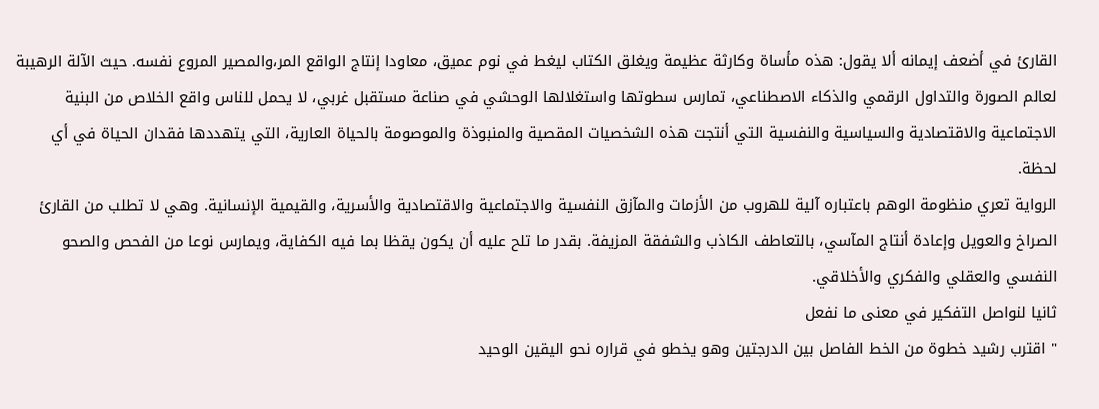القارئ في أضعف إيمانه ألا يقول: هذه مأساة وكارثة عظيمة ويغلق الكتاب ليغط في نوم عميق، معاودا إنتاج الواقع المر،والمصير المروع نفسه. حيث الآلة الرهيبة لعالم الصورة والتداول الرقمي والذكاء الاصطناعي، تمارس سطوتها واستغلالها الوحشي في صناعة مستقبل غربي، لا يحمل للناس واقع الخلاص من البنية الاجتماعية والاقتصادية والسياسية والنفسية التي أنتجت هذه الشخصيات المقصية والمنبوذة والموصومة بالحياة العارية، التي يتهددها فقدان الحياة في أي لحظة.
الرواية تعري منظومة الوهم باعتباره آلية للهروب من الأزمات والمآزق النفسية والاجتماعية والاقتصادية والأسرية، والقيمية الإنسانية. وهي لا تطلب من القارئ الصراخ والعويل وإعادة أنتاج المآسي، بالتعاطف الكاذب والشفقة المزيفة. بقدر ما تلح عليه أن يكون يقظا بما فيه الكفاية، ويمارس نوعا من الفحص والصحو النفسي والعقلي والفكري والأخلاقي.
ثانيا لنواصل التفكير في معنى ما نفعل
" اقترب رشيد خطوة من الخط الفاصل بين الدرجتين وهو يخطو في قراره نحو اليقين الوحيد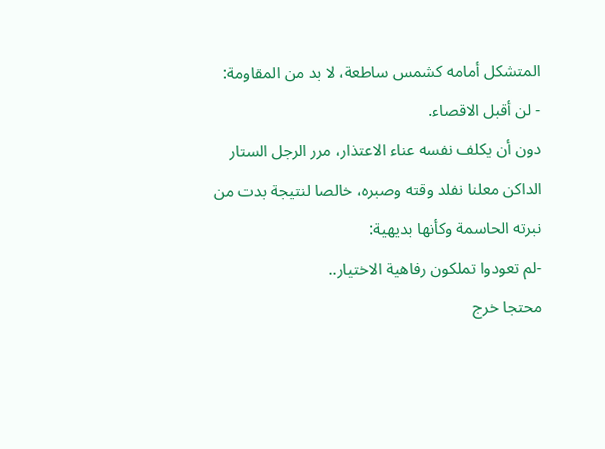المتشكل أمامه كشمس ساطعة، لا بد من المقاومة:
- لن أقبل الاقصاء.
دون أن يكلف نفسه عناء الاعتذار، مرر الرجل الستار الداكن معلنا نفلد وقته وصبره، خالصا لنتيجة بدت من نبرته الحاسمة وكأنها بديهية:
-لم تعودوا تملكون رفاهية الاختيار..
محتجا خرج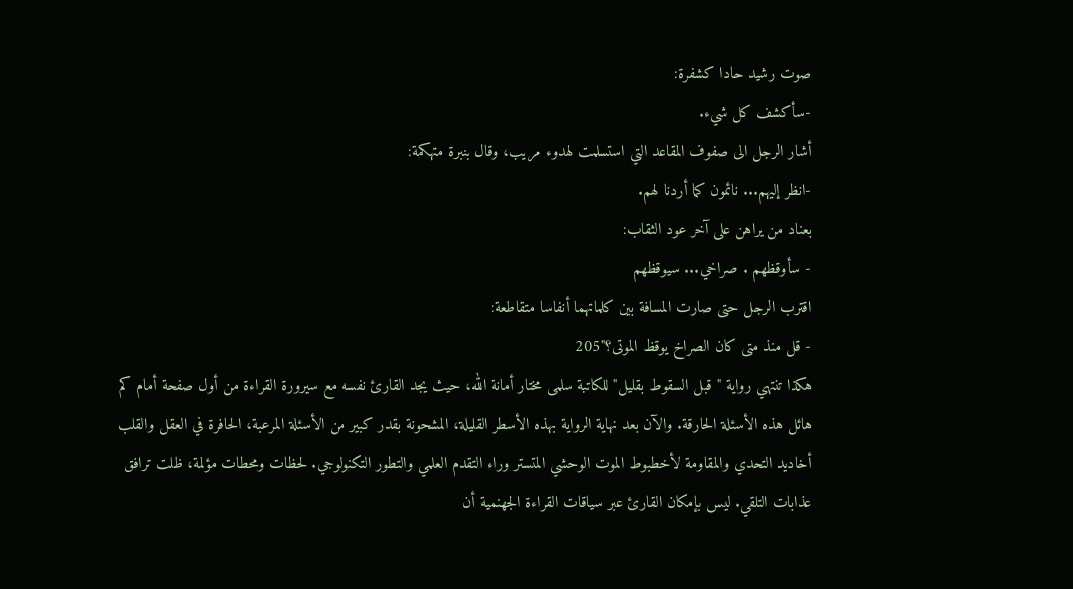صوت رشيد حادا كشفرة:
-سأكشف كل شيء.
أشار الرجل الى صفوف المقاعد التي استسلمت لهدوء مريب، وقال بنبرة متهكمة:
-انظر إليهم... نائمون كما أردنا لهم.
بعناد من يراهن على آخر عود الثقاب:
- سأوقظهم . صراخي... سيوقظهم
اقترب الرجل حتى صارت المسافة بين كلماتهما أنفاسا متقاطعة:
- قل منذ متى كان الصراخ يوقظ الموتى؟"205
هكذا تنتهي رواية " قبل السقوط بقليل" للكاتبة سلمى مختار أمانة الله، حيث يجد القارئ نفسه مع سيرورة القراءة من أول صفحة أمام كم هائل هذه الأسئلة الحارقة. والآن بعد نهاية الرواية بهذه الأسطر القليلة، المشحونة بقدر كبير من الأسئلة المرعبة، الحافرة في العقل والقلب أخاديد التحدي والمقاومة لأخطبوط الموت الوحشي المتستر وراء التقدم العلمي والتطور التكنولوجي. لحظات ومحطات مؤلمة، ظلت ترافق عذابات التلقي. ليس بإمكان القارئ عبر سياقات القراءة الجهنمية أن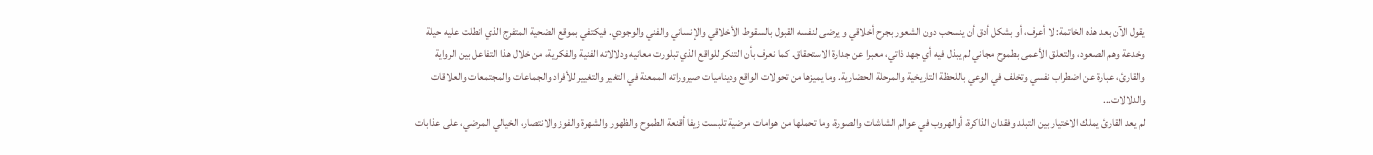يقول الآن بعد هذه الخاتمة: لا أعرف، أو بشكل أدق أن ينسحب دون الشعور بجرح أخلاقي و يرضى لنفسه القبول بالسقوط الأخلاقي والإنساني والفني والوجودي. فيكتفي بموقع الضحية المتفرج الذي انطلت عليه حيلة وخدعة وهم الصعود، والتعلق الأعمى بطموح مجاني لم يبذل فيه أي جهد ذاتي، معبرا عن جدارة الاستحقاق. كما نعرف بأن التنكر للواقع الذي تبلورت معانيه ودلالاته الفنية والفكرية، من خلال هذا التفاعل بين الرواية والقارئ، عبارة عن اضطراب نفسي وتخلف في الوعي باللحظة التاريخية والمرحلة الحضارية. وما يميزها من تحولات الواقع وديناميات صيروراته الممعنة في التغير والتغيير للأفراد والجماعات والمجتمعات والعلاقات والدلالات...
لم يعد القارئ يملك الاختيار بين التبلد وفقدان الذاكرة، أوالهروب في عوالم الشاشات والصورة، وما تحملها من هوامات مرضية تلبست زيفا أقنعة الطموح والظهور والشهرة والفوز والانتصار، الخيالي المرضي، على عذابات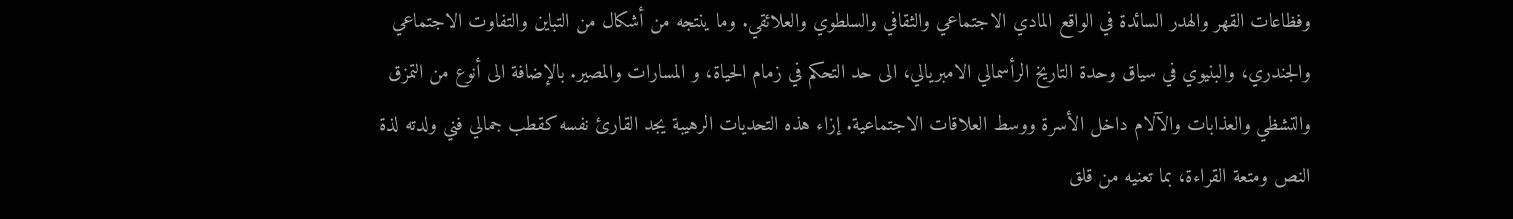وفظاعات القهر والهدر السائدة في الواقع المادي الاجتماعي والثقافي والسلطوي والعلائقي. وما ينتجه من أشكال من التباين والتفاوت الاجتماعي والجندري، والبنيوي في سياق وحدة التاريخ الرأسمالي الامبريالي، الى حد التحكم في زمام الحياة، و المسارات والمصير. بالإضافة الى أنوع من التمزق والتشظي والعذابات والآلام داخل الأسرة ووسط العلاقات الاجتماعية. إزاء هذه التحديات الرهيبة يجد القارئ نفسه كقطب جمالي فني ولدته لذة النص ومتعة القراءة، بما تعنيه من قلق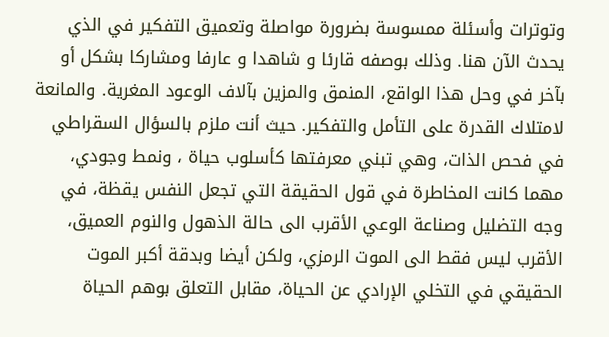وتوترات وأسئلة ممسوسة بضرورة مواصلة وتعميق التفكير في الذي يحدث الآن هنا. وذلك بوصفه قارئا و شاهدا و عارفا ومشاركا بشكل أو بآخر في وحل هذا الواقع، المنمق والمزين بآلاف الوعود المغرية. والمانعة لامتلاك القدرة على التأمل والتفكير. حيث أنت ملزم بالسؤال السقراطي في فحص الذات، وهي تبني معرفتها كأسلوب حياة ، ونمط وجودي، مهما كانت المخاطرة في قول الحقيقة التي تجعل النفس يقظة، في وجه التضليل وصناعة الوعي الأقرب الى حالة الذهول والنوم العميق، الأقرب ليس فقط الى الموت الرمزي، ولكن أيضا وبدقة أكبر الموت الحقيقي في التخلي الإرادي عن الحياة، مقابل التعلق بوهم الحياة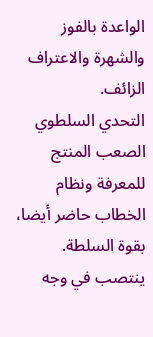الواعدة بالفوز والشهرة والاعتراف الزائف.
التحدي السلطوي الصعب المنتج للمعرفة ونظام الخطاب حاضر أيضا، بقوة السلطة. ينتصب في وجه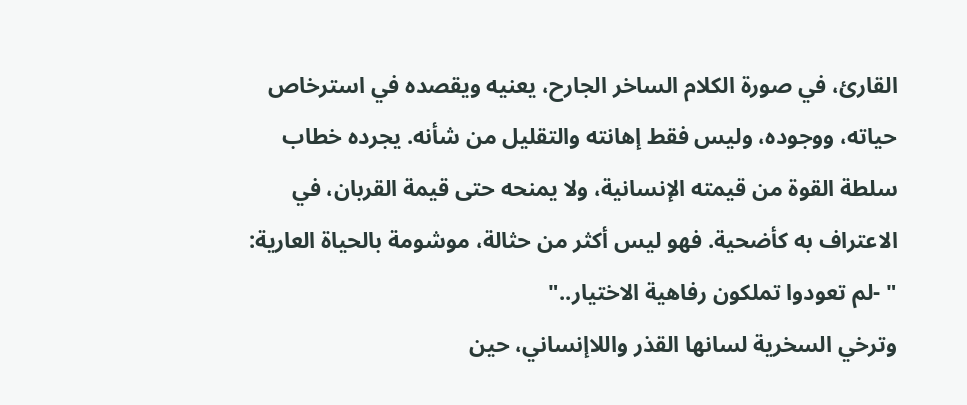القارئ، في صورة الكلام الساخر الجارح، يعنيه ويقصده في استرخاص حياته، ووجوده، وليس فقط إهانته والتقليل من شأنه. يجرده خطاب سلطة القوة من قيمته الإنسانية، ولا يمنحه حتى قيمة القربان، في الاعتراف به كأضحية. فهو ليس أكثر من حثالة، موشومة بالحياة العارية:
" -لم تعودوا تملكون رفاهية الاختيار.."
وترخي السخرية لسانها القذر واللاإنساني، حين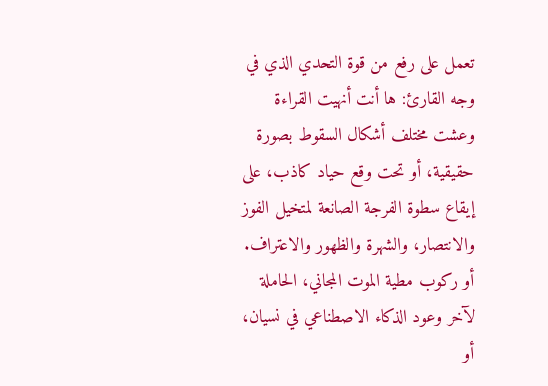تعمل على رفع من قوة التحدي الذي في وجه القارئ: ها أنت أنهيت القراءة وعشت مختلف أشكال السقوط بصورة حقيقية، أو تحت وقع حياد كاذب، على إيقاع سطوة الفرجة الصانعة لمتخيل الفوز والانتصار، والشهرة والظهور والاعتراف. أو ركوب مطية الموت المجاني، الحاملة لآخر وعود الذكاء الاصطناعي في نسيان، أو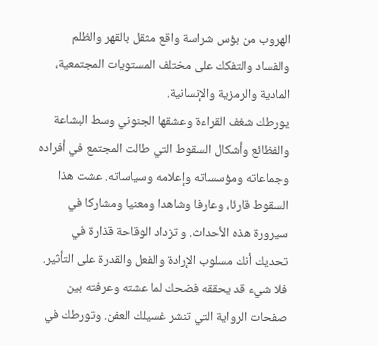الهروب من بؤس شراسة واقع مثقل بالقهر والظلم والفساد والتفكك على مختلف المستويات المجتمعية، المادية والرمزية والإنسانية.
يورطك شغف القراءة وعشقها الجنوني وسط البشاعة والفظائع وأشكال السقوط التي طالت المجتمع في أفراده وجماعاته ومؤسساته وإعلامه وسياساته. عشت هذا السقوط قارئا، وعارفا وشاهدا ومعنيا ومشاركا في سيرورة هذه الأحداث. و تزداد الوقاحة قذارة في تحديك أنك مسلوب الإرادة والفعل والقدرة على التأثير. فلا شيء قد يحققه فضحك لما عشته وعرفته بين صفحات الرواية التي تنشر غسيلك العفن. وتورطك في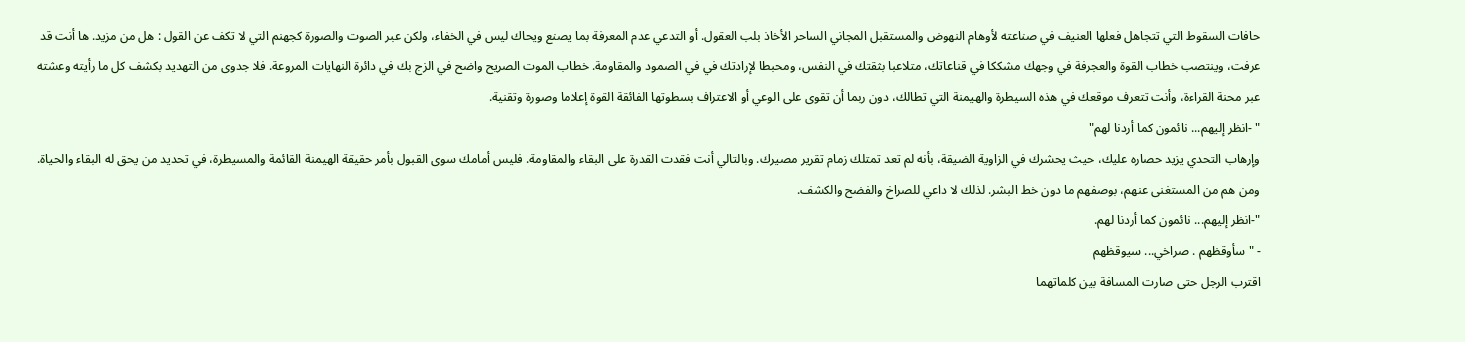حافات السقوط التي تتجاهل فعلها العنيف في صناعته لأوهام النهوض والمستقبل المجاني الساحر الأخاذ بلب العقول. أو التدعي عدم المعرفة بما يصنع ويحاك ليس في الخفاء، ولكن عبر الصوت والصورة كجهنم التي لا تكف عن القول : هل من مزيد. ها أنت قد عرفت، وينتصب خطاب القوة والعجرفة في وجهك مشككا في قناعاتك، متلاعبا بثقتك في النفس، ومحبطا لإرادتك في في الصمود والمقاومة. خطاب الموت الصريح واضح في الزج بك في دائرة النهايات المروعة. فلا جدوى من التهديد بكشف كل ما رأيته وعشته عبر محنة القراءة، وأنت تتعرف موقعك في هذه السيطرة والهيمنة التي تطالك، دون ربما أن تقوى على الوعي أو الاعتراف بسطوتها الفائقة القوة إعلاما وصورة وتقنية.
" -انظر إليهم... نائمون كما أردنا لهم"
وإرهاب التحدي يزيد حصاره عليك، حيث يحشرك في الزاوية الضيقة، بأنه لم تعد تمتلك زمام تقرير مصيرك. وبالتالي أنت فقدت القدرة على البقاء والمقاومة. فليس أمامك سوى القبول بأمر حقيقة الهيمنة القائمة والمسيطرة، في تحديد من يحق له البقاء والحياة. ومن هم من المستغنى عنهم، بوصفهم ما دون خط البشر. لذلك لا داعي للصراخ والفضح والكشف.
"-انظر إليهم... نائمون كما أردنا لهم.
- " سأوقظهم . صراخي... سيوقظهم
اقترب الرجل حتى صارت المسافة بين كلماتهما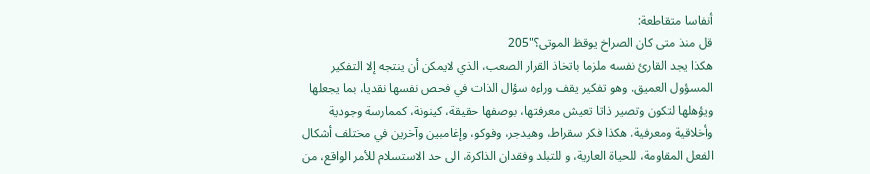أنفاسا متقاطعة:
قل منذ متى كان الصراخ يوقظ الموتى؟"205
هكذا يجد القارئ نفسه ملزما باتخاذ القرار الصعب، الذي لايمكن أن ينتجه إلا التفكير المسؤول العميق. وهو تفكير يقف وراءه سؤال الذات في فحص نفسها نقديا، بما يجعلها ويؤهلها لتكون وتصير ذاتا تعيش معرفتها، بوصفها حقيقة، كينونة، كممارسة وجودية وأخلاقية ومعرفية. هكذا فكر سقراط، وهيدجر، وفوكو، وإغامبين وآخرين في مختلف أشكال الفعل المقاومة، للحياة العارية، و للتبلد وفقدان الذاكرة، الى حد الاستسلام للأمر الواقع، من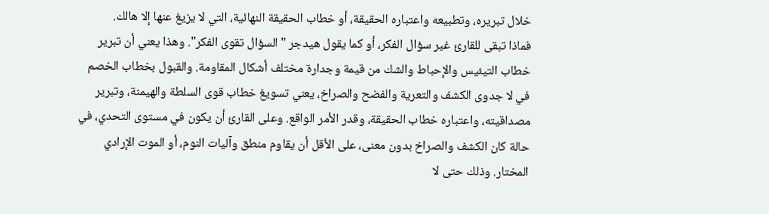خلال تبريره، وتطبيعه واعتباره الحقيقة، أو خطاب الحقيقة النهائية، التي لا يزيغ عنها إلا هالك.
فماذا تبقى للقارئ غير سؤال الفكر، أو كما يقول هيدجر " السؤال تقوى الفكر". وهذا يعني أن تبرير خطاب التيئيس والإحباط والشك من قيمة وجدارة مختلف أشكال المقاومة. والقبول بخطاب الخصم في لا جدوى الكشف والتعرية والفضح والصراخ، يعني تسويغ خطاب قوى السلطة والهيمنة، وتبرير مصداقيته، واعتباره خطاب الحقيقة، وقدر الأمر الواقع. وعلى القارئ أن يكون في مستوى التحدي، في حالة كان الكشف والصراخ بدون معنى، على الأقل أن يقاوم منطق وآليات النوم، أو الموت الإرادي المختار. وذلك حتى لا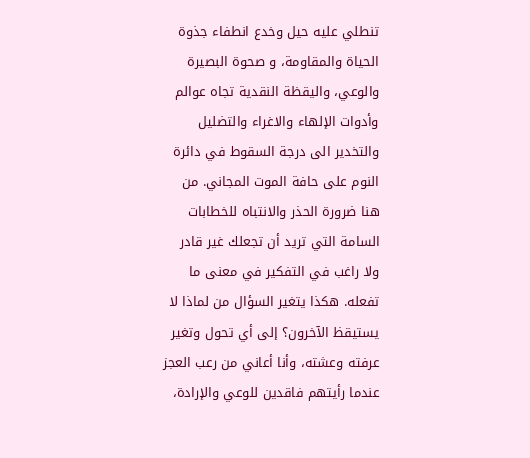تنطلي عليه حيل وخدع انطفاء جذوة الحياة والمقاومة، و صحوة البصيرة والوعي، واليقظة النقدية تجاه عوالم وأدوات الإلهاء والاغراء والتضليل والتخدير الى درجة السقوط في دائرة النوم على حافة الموت المجاني. من هنا ضرورة الحذر والانتباه للخطابات السامة التي تريد أن تجعلك غير قادر ولا راغب في التفكير في معنى ما تفعله. هكذا يتغير السؤال من لماذا لا يستيقظ الآخرون؟ إلى أي تحول وتغير عرفته وعشته، وأنا أعاني من رعب العجز عندما رأيتهم فاقدين للوعي والإرادة،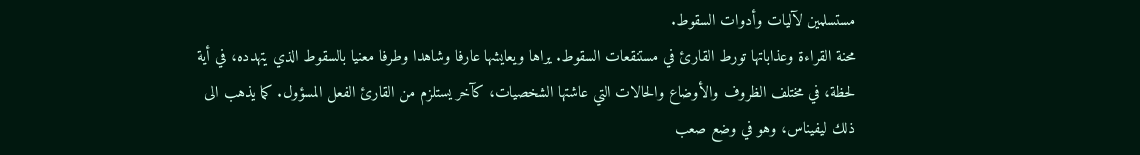مستسلمين لآليات وأدوات السقوط.
محنة القراءة وعذاباتها تورط القارئ في مستنقعات السقوط. يراها ويعايشها عارفا وشاهدا وطرفا معنيا بالسقوط الذي يتهدده، في أية لحظة، في مختلف الظروف والأوضاع والحالات التي عاشتها الشخصيات، كآخر يستلزم من القارئ الفعل المسؤول. كما يذهب الى ذلك ليفيناس، وهو في وضع صعب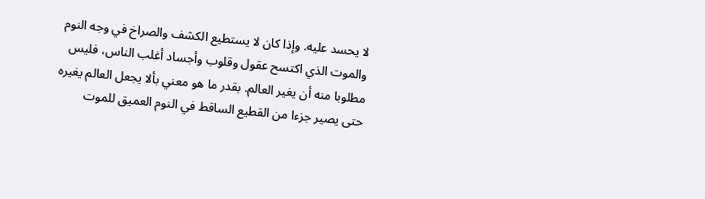لا يحسد عليه. وإذا كان لا يستطيع الكشف والصراخ في وجه النوم والموت الذي اكتسح عقول وقلوب وأجساد أغلب الناس، فليس مطلوبا منه أن يغير العالم. بقدر ما هو معني بألا يجعل العالم يغيره حتى يصير جزءا من القطيع الساقط في النوم العميق للموت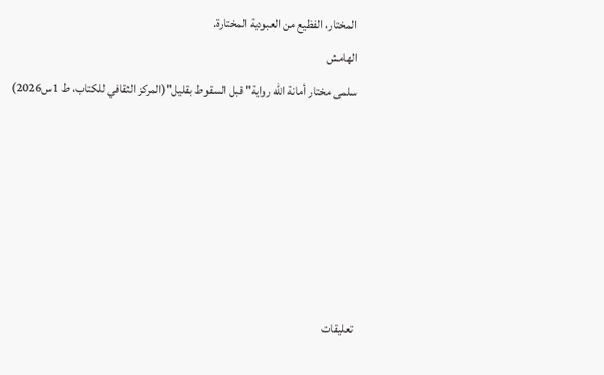المختار، الفظيع من العبودية المختارة.
الهامش
سلمى مختار أمانة الله رواية" قبل السقوط بقليل"(المركز الثقافي للكتاب، ط 1س2026)






تعليقات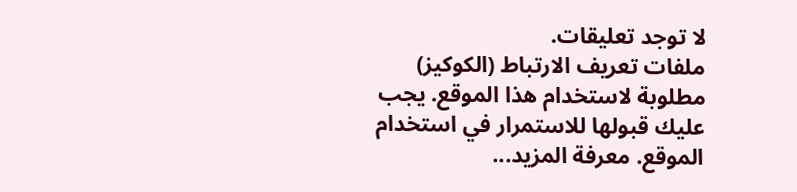لا توجد تعليقات.
ملفات تعريف الارتباط (الكوكيز) مطلوبة لاستخدام هذا الموقع. يجب عليك قبولها للاستمرار في استخدام الموقع. معرفة المزيد...